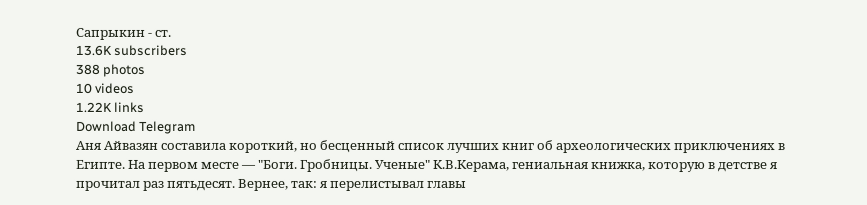Сапрыкин - ст.
13.6K subscribers
388 photos
10 videos
1.22K links
Download Telegram
Аня Айвазян составила короткий, но бесценный список лучших книг об археологических приключениях в Египте. На первом месте — "Боги. Гробницы. Ученые" К.В.Керама, гениальная книжка, которую в детстве я прочитал раз пятьдесят. Вернее, так: я перелистывал главы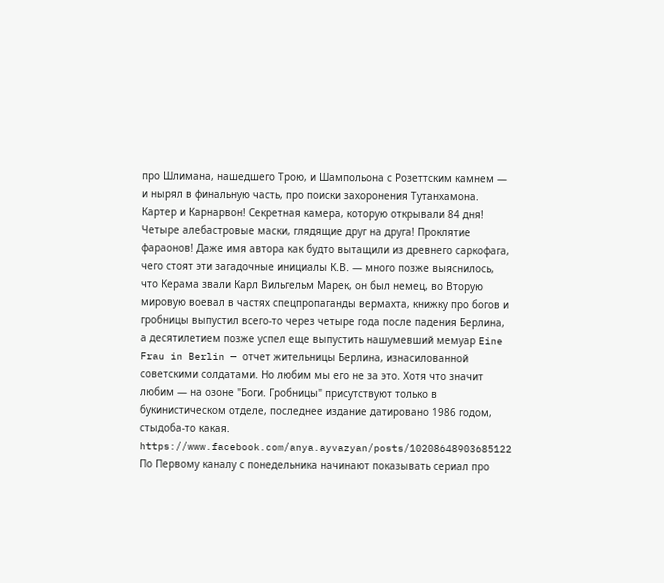про Шлимана, нашедшего Трою, и Шампольона с Розеттским камнем — и нырял в финальную часть, про поиски захоронения Тутанхамона. Картер и Карнарвон! Секретная камера, которую открывали 84 дня! Четыре алебастровые маски, глядящие друг на друга! Проклятие фараонов! Даже имя автора как будто вытащили из древнего саркофага, чего стоят эти загадочные инициалы К.В. — много позже выяснилось, что Керама звали Карл Вильгельм Марек, он был немец, во Вторую мировую воевал в частях спецпропаганды вермахта, книжку про богов и гробницы выпустил всего-то через четыре года после падения Берлина, а десятилетием позже успел еще выпустить нашумевший мемуар Eine Frau in Berlin — отчет жительницы Берлина, изнасилованной советскими солдатами. Но любим мы его не за это. Хотя что значит любим — на озоне "Боги. Гробницы" присутствуют только в букинистическом отделе, последнее издание датировано 1986 годом, стыдоба-то какая. https://www.facebook.com/anya.ayvazyan/posts/10208648903685122
По Первому каналу с понедельника начинают показывать сериал про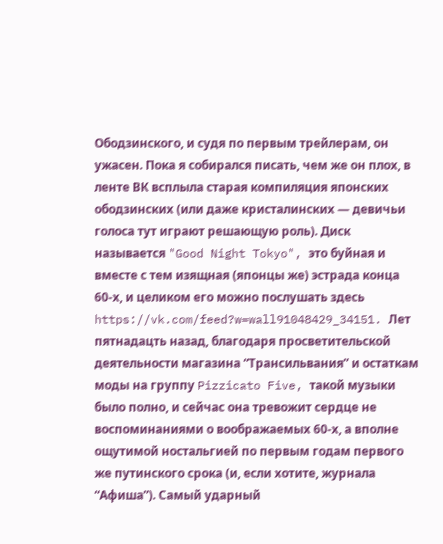Ободзинского, и судя по первым трейлерам, он ужасен. Пока я собирался писать, чем же он плох, в ленте ВК всплыла старая компиляция японских ободзинских (или даже кристалинских — девичьи голоса тут играют решающую роль). Диск называется "Good Night Tokyo", это буйная и вместе с тем изящная (японцы же) эстрада конца 60-х, и целиком его можно послушать здесь https://vk.com/feed?w=wall91048429_34151. Лет пятнадацть назад, благодаря просветительской деятельности магазина “Трансильвания” и остаткам моды на группу Pizzicato Five, такой музыки было полно, и сейчас она тревожит сердце не воспоминаниями о воображаемых 60-х, а вполне ощутимой ностальгией по первым годам первого же путинского срока (и, если хотите, журнала “Афиша”). Самый ударный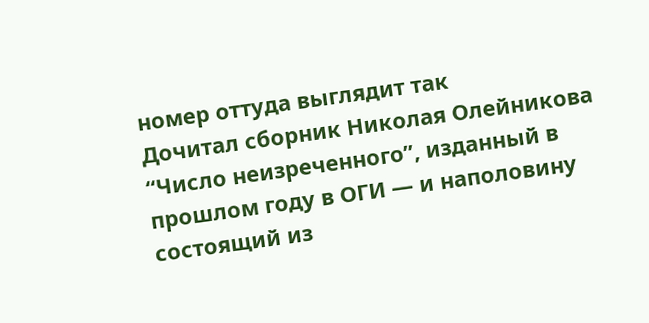номер оттуда выглядит так
Дочитал сборник Николая Олейникова “Число неизреченного”, изданный в прошлом году в ОГИ — и наполовину состоящий из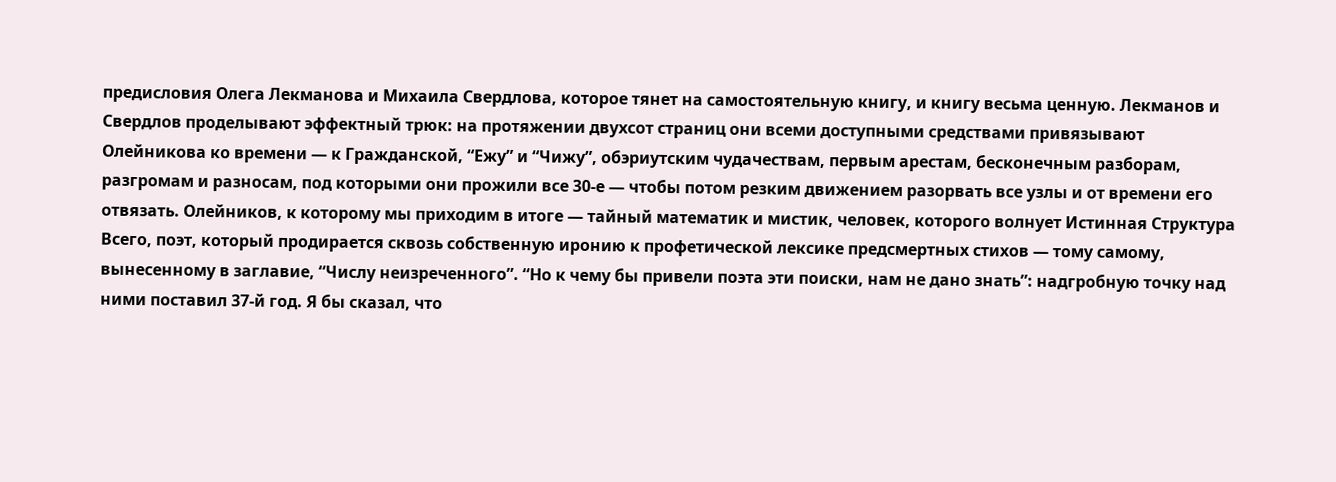предисловия Олега Лекманова и Михаила Свердлова, которое тянет на самостоятельную книгу, и книгу весьма ценную. Лекманов и Свердлов проделывают эффектный трюк: на протяжении двухсот страниц они всеми доступными средствами привязывают Олейникова ко времени — к Гражданской, “Ежу” и “Чижу”, обэриутским чудачествам, первым арестам, бесконечным разборам, разгромам и разносам, под которыми они прожили все 30-е — чтобы потом резким движением разорвать все узлы и от времени его отвязать. Олейников, к которому мы приходим в итоге — тайный математик и мистик, человек, которого волнует Истинная Структура Всего, поэт, который продирается сквозь собственную иронию к профетической лексике предсмертных стихов — тому самому, вынесенному в заглавие, “Числу неизреченного”. “Но к чему бы привели поэта эти поиски, нам не дано знать”: надгробную точку над ними поставил 37-й год. Я бы сказал, что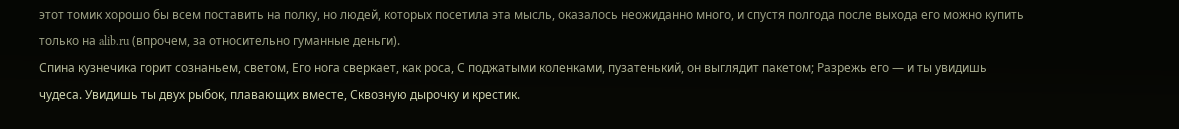этот томик хорошо бы всем поставить на полку, но людей, которых посетила эта мысль, оказалось неожиданно много, и спустя полгода после выхода его можно купить только на alib.ru (впрочем, за относительно гуманные деньги).
Спина кузнечика горит сознаньем, светом, Его нога сверкает, как роса, С поджатыми коленками, пузатенький, он выглядит пакетом; Разрежь его — и ты увидишь чудеса. Увидишь ты двух рыбок, плавающих вместе, Сквозную дырочку и крестик.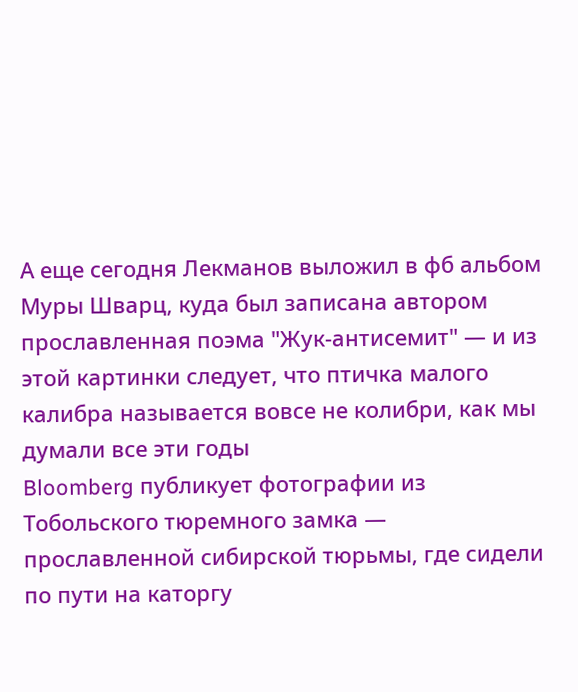А еще сегодня Лекманов выложил в фб альбом Муры Шварц, куда был записана автором прославленная поэма "Жук-антисемит" — и из этой картинки следует, что птичка малого калибра называется вовсе не колибри, как мы думали все эти годы
Bloomberg публикует фотографии из Тобольского тюремного замка — прославленной сибирской тюрьмы, где сидели по пути на каторгу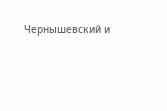Чернышевский и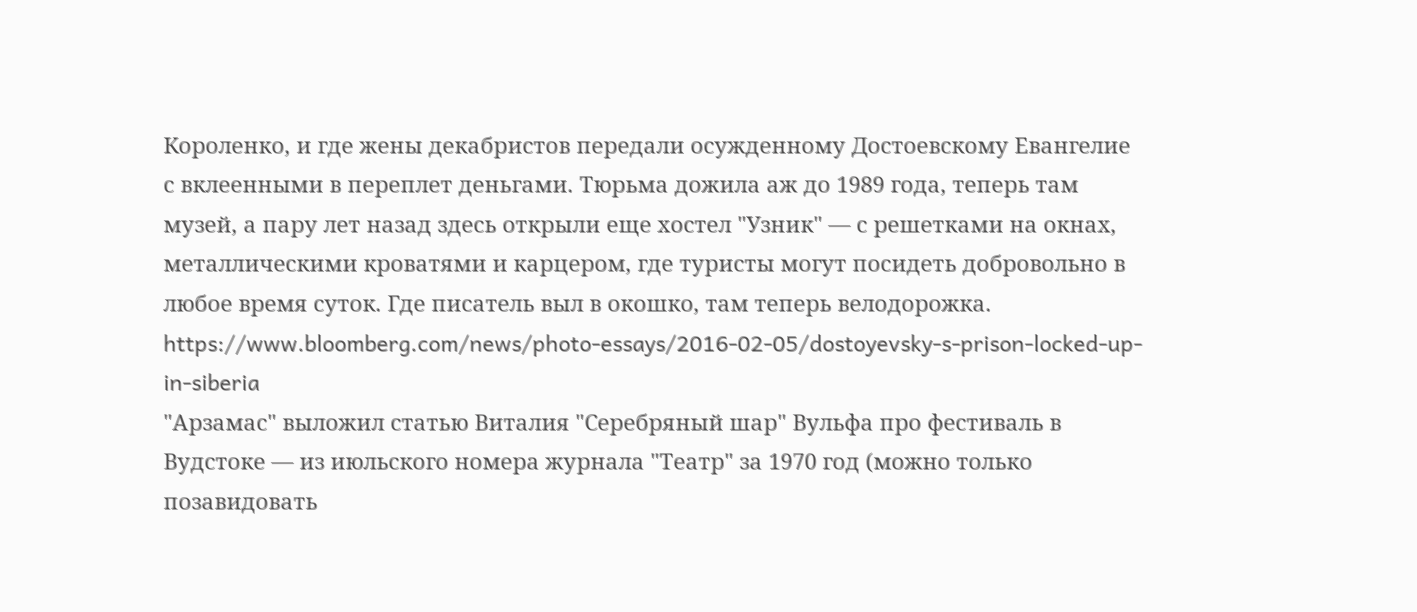Короленко, и где жены декабристов передали осужденному Достоевскому Евангелие с вклеенными в переплет деньгами. Тюрьма дожила аж до 1989 года, теперь там музей, а пару лет назад здесь открыли еще хостел "Узник" — с решетками на окнах, металлическими кроватями и карцером, где туристы могут посидеть добровольно в любое время суток. Где писатель выл в окошко, там теперь велодорожка. https://www.bloomberg.com/news/photo-essays/2016-02-05/dostoyevsky-s-prison-locked-up-in-siberia
"Арзамас" выложил статью Виталия "Серебряный шар" Вульфа про фестиваль в Вудстоке — из июльского номера журнала "Театр" за 1970 год (можно только позавидовать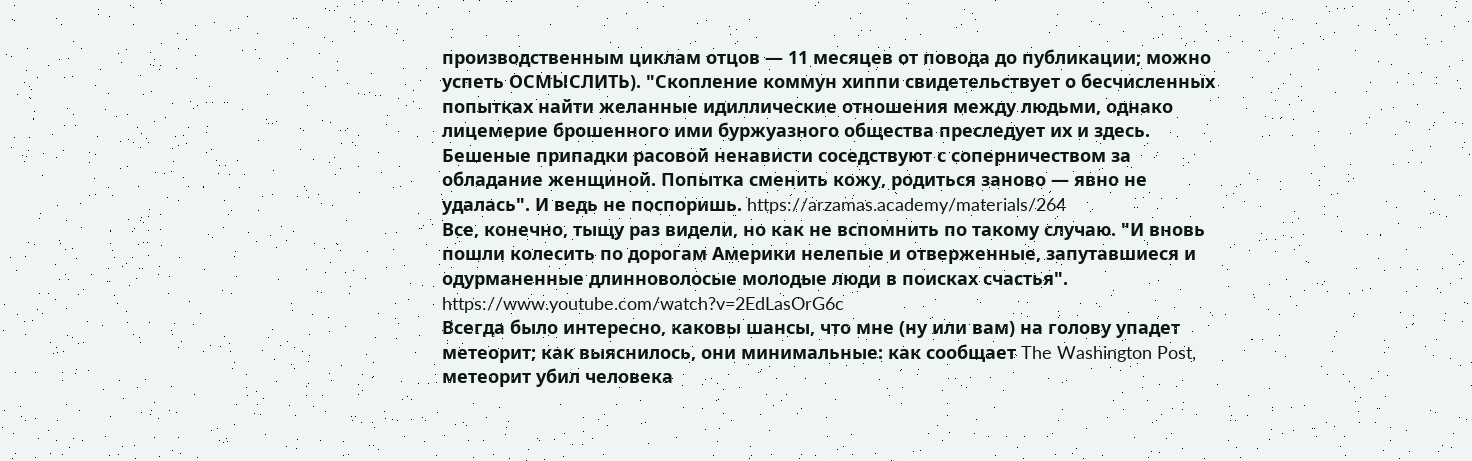производственным циклам отцов — 11 месяцев от повода до публикации; можно успеть ОСМЫСЛИТЬ). "Скопление коммун хиппи свидетельствует о бесчисленных попытках найти желанные идиллические отношения между людьми, однако лицемерие брошенного ими буржуазного общества преследует их и здесь. Бешеные припадки расовой ненависти соседствуют с соперничеством за обладание женщиной. Попытка сменить кожу, родиться заново — явно не удалась". И ведь не поспоришь. https://arzamas.academy/materials/264
Все, конечно, тыщу раз видели, но как не вспомнить по такому случаю. "И вновь пошли колесить по дорогам Америки нелепые и отверженные, запутавшиеся и одурманенные длинноволосые молодые люди в поисках счастья". https://www.youtube.com/watch?v=2EdLasOrG6c
Всегда было интересно, каковы шансы, что мне (ну или вам) на голову упадет метеорит; как выяснилось, они минимальные: как сообщает The Washington Post, метеорит убил человека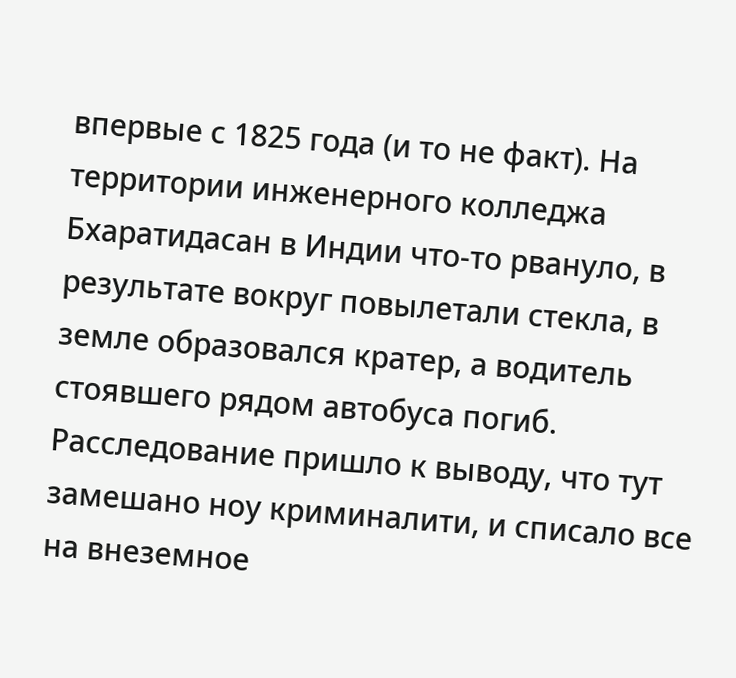впервые с 1825 года (и то не факт). На территории инженерного колледжа Бхаратидасан в Индии что-то рвануло, в результате вокруг повылетали стекла, в земле образовался кратер, а водитель стоявшего рядом автобуса погиб. Расследование пришло к выводу, что тут замешано ноу криминалити, и списало все на внеземное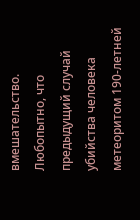вмешательство. Любопытно, что предыдущий случай убийства человека метеоритом 190-летней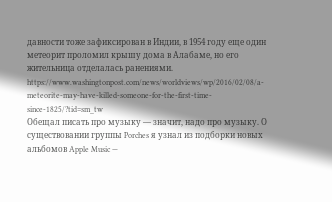давности тоже зафиксирован в Индии, в 1954 году еще один метеорит проломил крышу дома в Алабаме, но его жительница отделалась ранениями. https://www.washingtonpost.com/news/worldviews/wp/2016/02/08/a-meteorite-may-have-killed-someone-for-the-first-time-since-1825/?tid=sm_tw
Обещал писать про музыку — значит, надо про музыку. О существовании группы Porches я узнал из подборки новых альбомов Apple Music —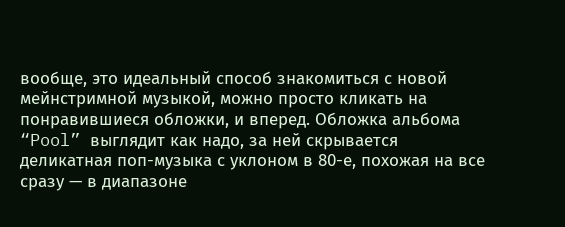вообще, это идеальный способ знакомиться с новой мейнстримной музыкой, можно просто кликать на понравившиеся обложки, и вперед. Обложка альбома “Pool” выглядит как надо, за ней скрывается деликатная поп-музыка с уклоном в 80-е, похожая на все сразу — в диапазоне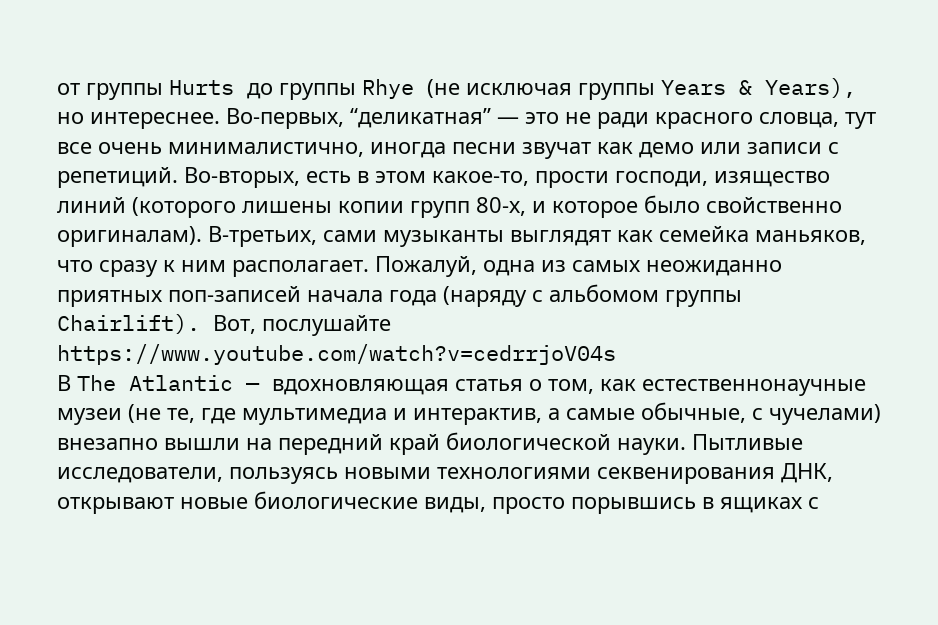от группы Hurts до группы Rhye (не исключая группы Years & Years), но интереснее. Во-первых, “деликатная” — это не ради красного словца, тут все очень минималистично, иногда песни звучат как демо или записи с репетиций. Во-вторых, есть в этом какое-то, прости господи, изящество линий (которого лишены копии групп 80-х, и которое было свойственно оригиналам). В-третьих, сами музыканты выглядят как семейка маньяков, что сразу к ним располагает. Пожалуй, одна из самых неожиданно приятных поп-записей начала года (наряду с альбомом группы Chairlift). Вот, послушайте https://www.youtube.com/watch?v=cedrrjoV04s
В The Atlantic — вдохновляющая статья о том, как естественнонаучные музеи (не те, где мультимедиа и интерактив, а самые обычные, с чучелами) внезапно вышли на передний край биологической науки. Пытливые исследователи, пользуясь новыми технологиями секвенирования ДНК, открывают новые биологические виды, просто порывшись в ящиках с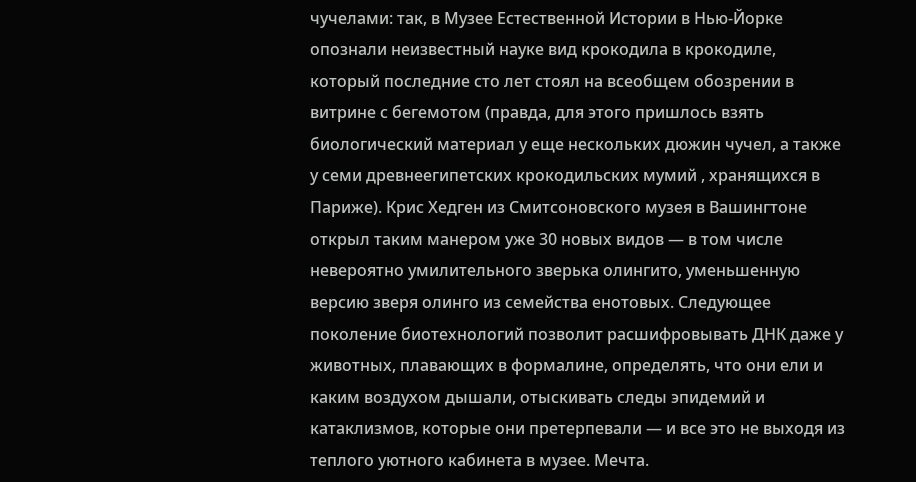чучелами: так, в Музее Естественной Истории в Нью-Йорке опознали неизвестный науке вид крокодила в крокодиле, который последние сто лет стоял на всеобщем обозрении в витрине с бегемотом (правда, для этого пришлось взять биологический материал у еще нескольких дюжин чучел, а также у семи древнеегипетских крокодильских мумий , хранящихся в Париже). Крис Хедген из Смитсоновского музея в Вашингтоне открыл таким манером уже 30 новых видов — в том числе невероятно умилительного зверька олингито, уменьшенную версию зверя олинго из семейства енотовых. Следующее поколение биотехнологий позволит расшифровывать ДНК даже у животных, плавающих в формалине, определять, что они ели и каким воздухом дышали, отыскивать следы эпидемий и катаклизмов, которые они претерпевали — и все это не выходя из теплого уютного кабинета в музее. Мечта.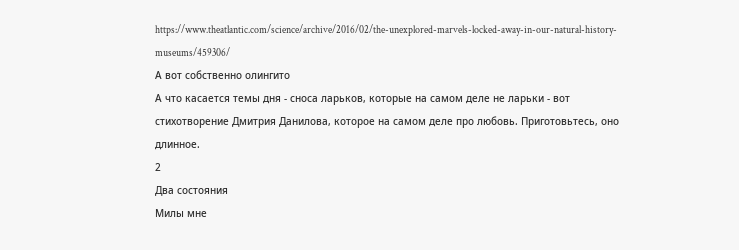https://www.theatlantic.com/science/archive/2016/02/the-unexplored-marvels-locked-away-in-our-natural-history-museums/459306/
А вот собственно олингито
А что касается темы дня - сноса ларьков, которые на самом деле не ларьки - вот стихотворение Дмитрия Данилова, которое на самом деле про любовь. Приготовьтесь, оно длинное.
2
Два состояния
Милы мне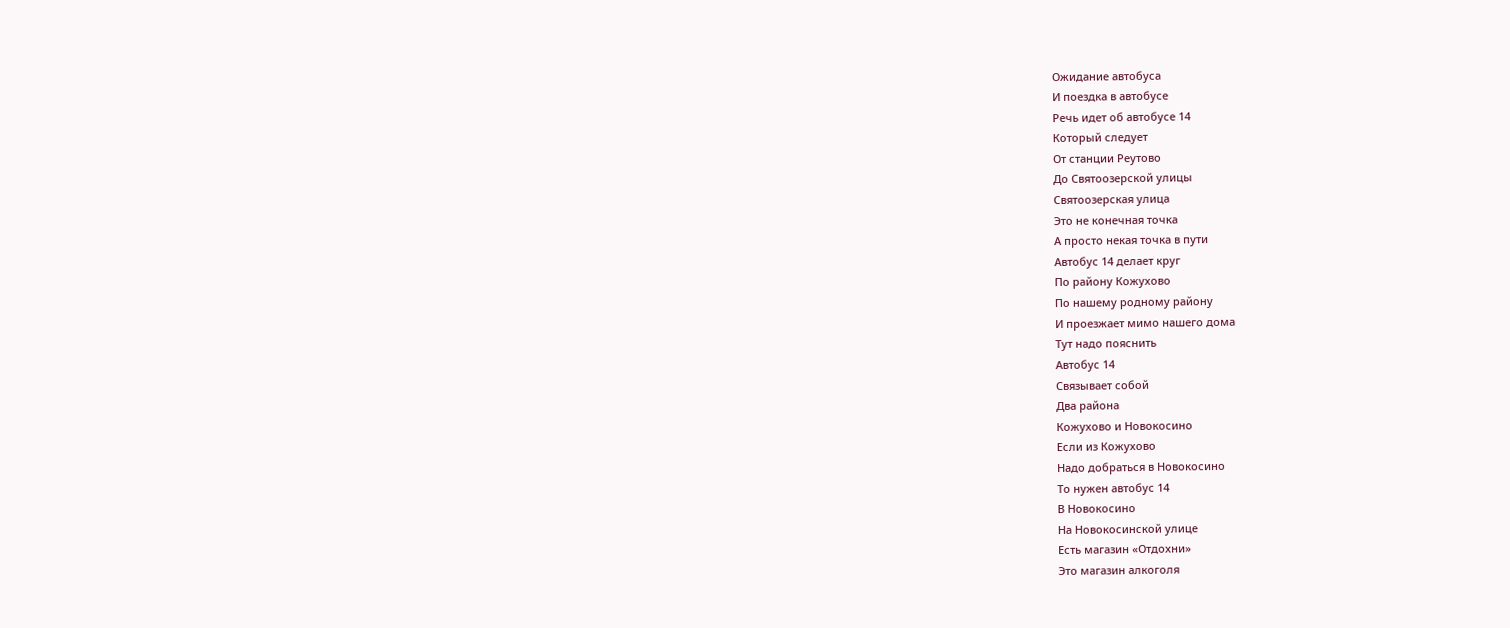Ожидание автобуса
И поездка в автобусе
Речь идет об автобусе 14
Который следует
От станции Реутово
До Святоозерской улицы
Святоозерская улица
Это не конечная точка
А просто некая точка в пути
Автобус 14 делает круг
По району Кожухово
По нашему родному району
И проезжает мимо нашего дома
Тут надо пояснить
Автобус 14
Связывает собой
Два района
Кожухово и Новокосино
Если из Кожухово
Надо добраться в Новокосино
То нужен автобус 14
В Новокосино
На Новокосинской улице
Есть магазин «Отдохни»
Это магазин алкоголя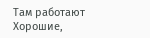Там работают
Хорошие,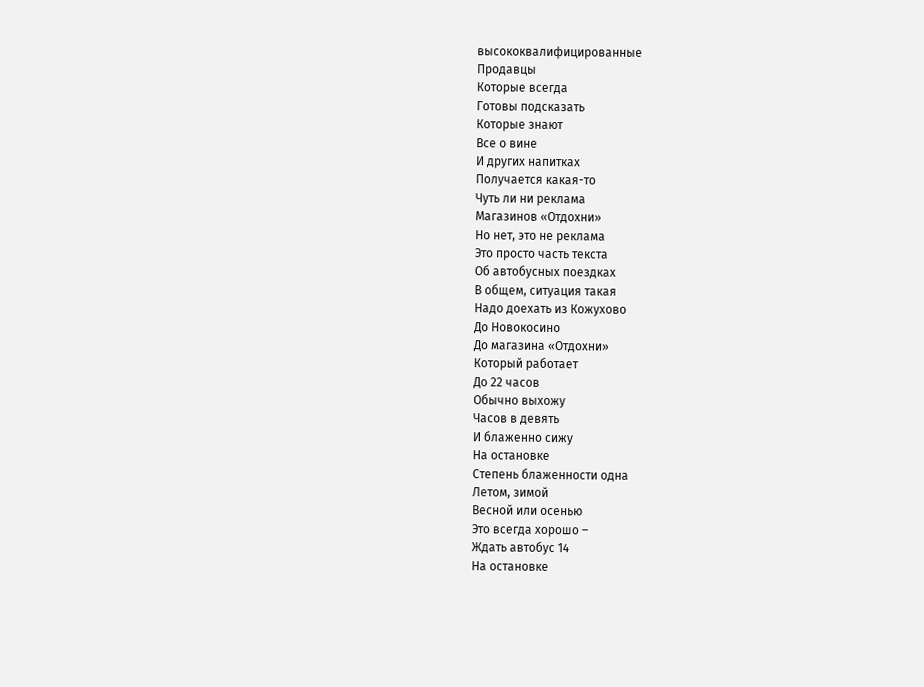высококвалифицированные
Продавцы
Которые всегда
Готовы подсказать
Которые знают
Все о вине
И других напитках
Получается какая-то
Чуть ли ни реклама
Магазинов «Отдохни»
Но нет, это не реклама
Это просто часть текста
Об автобусных поездках
В общем, ситуация такая
Надо доехать из Кожухово
До Новокосино
До магазина «Отдохни»
Который работает
До 22 часов
Обычно выхожу
Часов в девять
И блаженно сижу
На остановке
Степень блаженности одна
Летом, зимой
Весной или осенью
Это всегда хорошо –
Ждать автобус 14
На остановке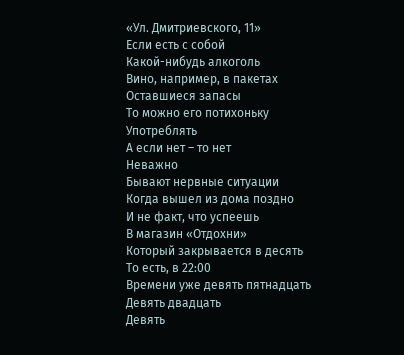«Ул. Дмитриевского, 11»
Если есть с собой
Какой-нибудь алкоголь
Вино, например, в пакетах
Оставшиеся запасы
То можно его потихоньку
Употреблять
А если нет – то нет
Неважно
Бывают нервные ситуации
Когда вышел из дома поздно
И не факт, что успеешь
В магазин «Отдохни»
Который закрывается в десять
То есть, в 22:00
Времени уже девять пятнадцать
Девять двадцать
Девять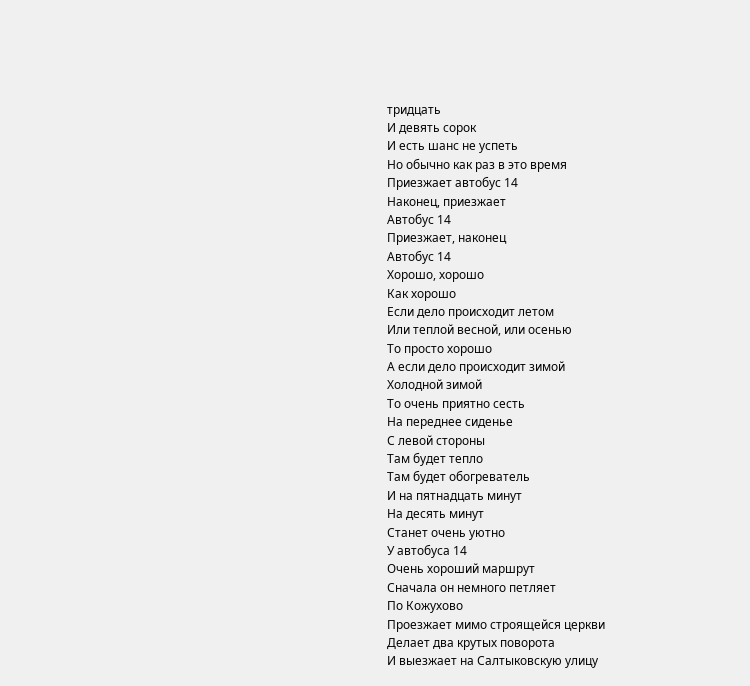тридцать
И девять сорок
И есть шанс не успеть
Но обычно как раз в это время
Приезжает автобус 14
Наконец, приезжает
Автобус 14
Приезжает, наконец
Автобус 14
Хорошо, хорошо
Как хорошо
Если дело происходит летом
Или теплой весной, или осенью
То просто хорошо
А если дело происходит зимой
Холодной зимой
То очень приятно сесть
На переднее сиденье
С левой стороны
Там будет тепло
Там будет обогреватель
И на пятнадцать минут
На десять минут
Станет очень уютно
У автобуса 14
Очень хороший маршрут
Сначала он немного петляет
По Кожухово
Проезжает мимо строящейся церкви
Делает два крутых поворота
И выезжает на Салтыковскую улицу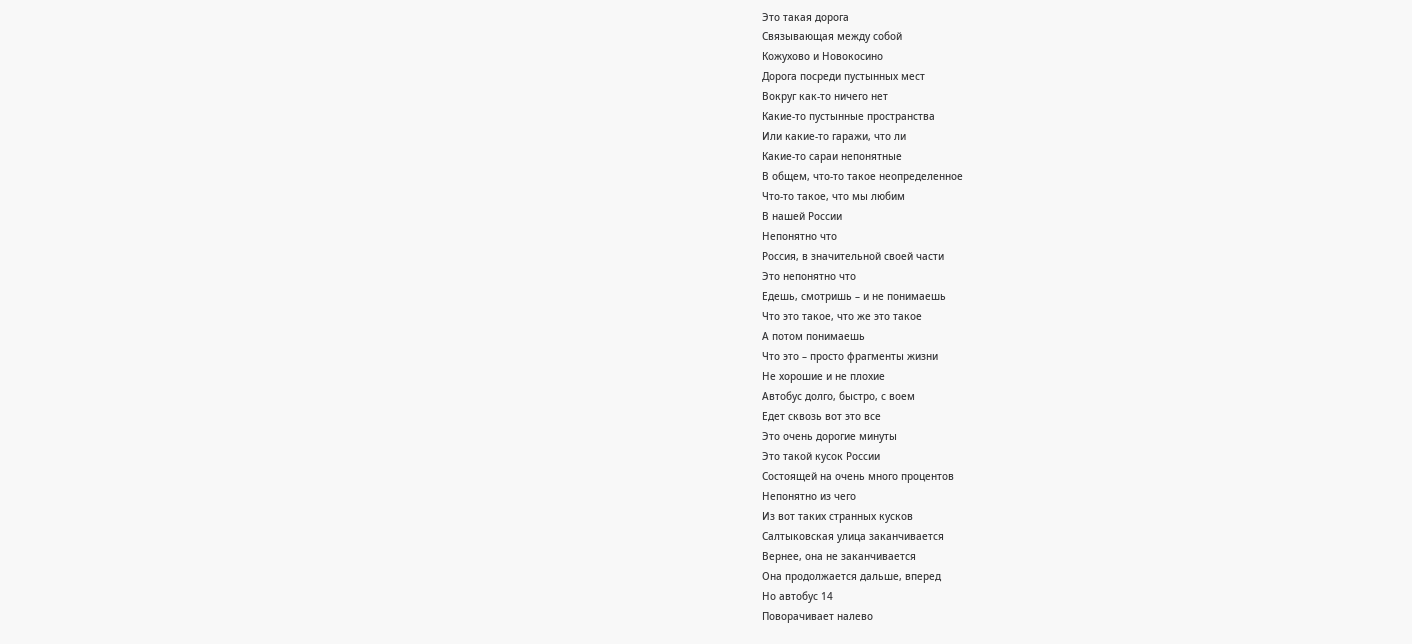Это такая дорога
Связывающая между собой
Кожухово и Новокосино
Дорога посреди пустынных мест
Вокруг как-то ничего нет
Какие-то пустынные пространства
Или какие-то гаражи, что ли
Какие-то сараи непонятные
В общем, что-то такое неопределенное
Что-то такое, что мы любим
В нашей России
Непонятно что
Россия, в значительной своей части
Это непонятно что
Едешь, смотришь – и не понимаешь
Что это такое, что же это такое
А потом понимаешь
Что это – просто фрагменты жизни
Не хорошие и не плохие
Автобус долго, быстро, с воем
Едет сквозь вот это все
Это очень дорогие минуты
Это такой кусок России
Состоящей на очень много процентов
Непонятно из чего
Из вот таких странных кусков
Салтыковская улица заканчивается
Вернее, она не заканчивается
Она продолжается дальше, вперед
Но автобус 14
Поворачивает налево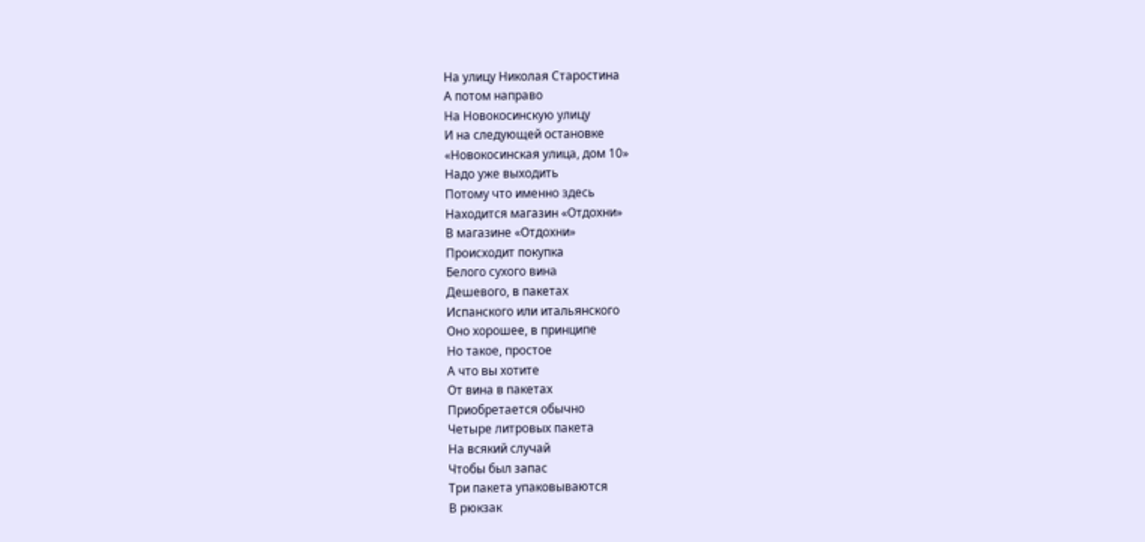На улицу Николая Старостина
А потом направо
На Новокосинскую улицу
И на следующей остановке
«Новокосинская улица, дом 10»
Надо уже выходить
Потому что именно здесь
Находится магазин «Отдохни»
В магазине «Отдохни»
Происходит покупка
Белого сухого вина
Дешевого, в пакетах
Испанского или итальянского
Оно хорошее, в принципе
Но такое, простое
А что вы хотите
От вина в пакетах
Приобретается обычно
Четыре литровых пакета
На всякий случай
Чтобы был запас
Три пакета упаковываются
В рюкзак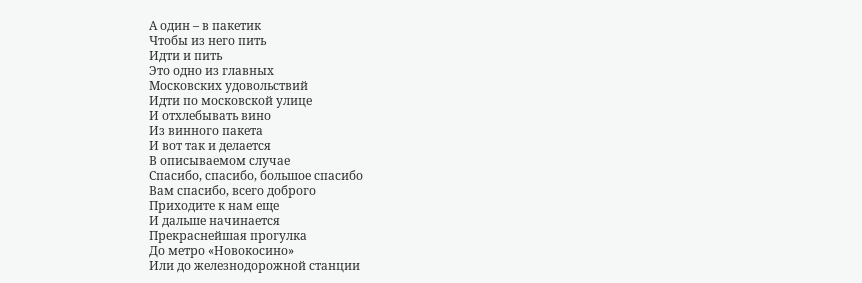А один – в пакетик
Чтобы из него пить
Идти и пить
Это одно из главных
Московских удовольствий
Идти по московской улице
И отхлебывать вино
Из винного пакета
И вот так и делается
В описываемом случае
Спасибо, спасибо, большое спасибо
Вам спасибо, всего доброго
Приходите к нам еще
И дальше начинается
Прекраснейшая прогулка
До метро «Новокосино»
Или до железнодорожной станции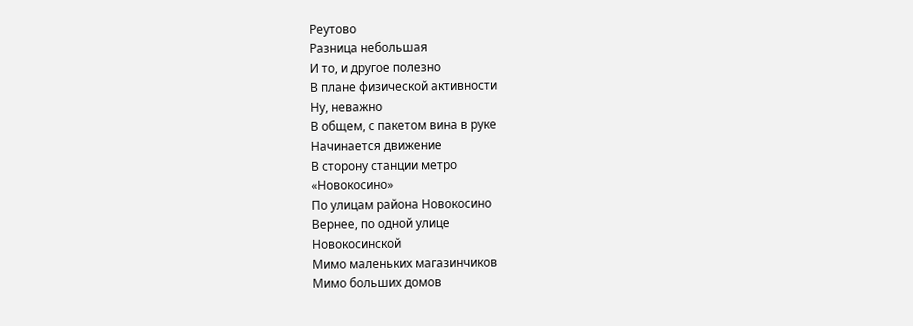Реутово
Разница небольшая
И то, и другое полезно
В плане физической активности
Ну, неважно
В общем, с пакетом вина в руке
Начинается движение
В сторону станции метро
«Новокосино»
По улицам района Новокосино
Вернее, по одной улице
Новокосинской
Мимо маленьких магазинчиков
Мимо больших домов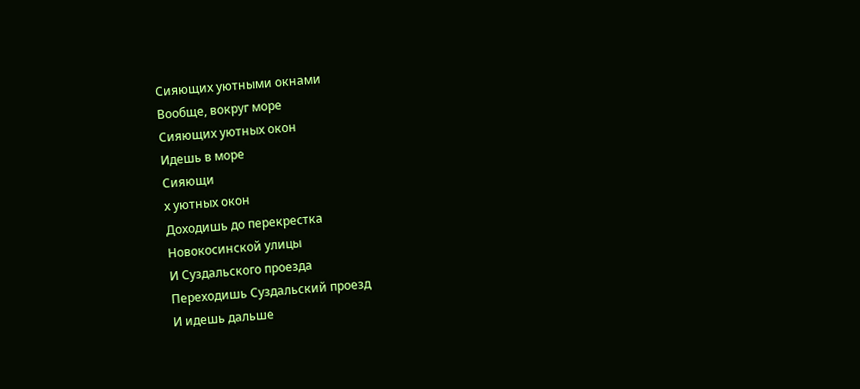Сияющих уютными окнами
Вообще, вокруг море
Сияющих уютных окон
Идешь в море
Сияющи
х уютных окон
Доходишь до перекрестка
Новокосинской улицы
И Суздальского проезда
Переходишь Суздальский проезд
И идешь дальше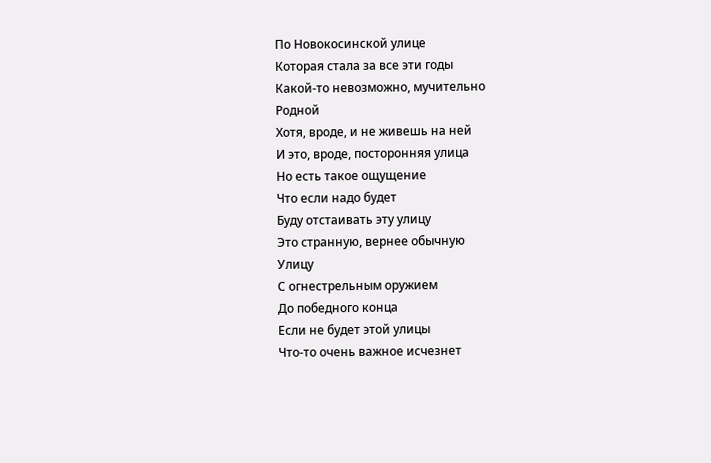По Новокосинской улице
Которая стала за все эти годы
Какой-то невозможно, мучительно
Родной
Хотя, вроде, и не живешь на ней
И это, вроде, посторонняя улица
Но есть такое ощущение
Что если надо будет
Буду отстаивать эту улицу
Это странную, вернее обычную
Улицу
С огнестрельным оружием
До победного конца
Если не будет этой улицы
Что-то очень важное исчезнет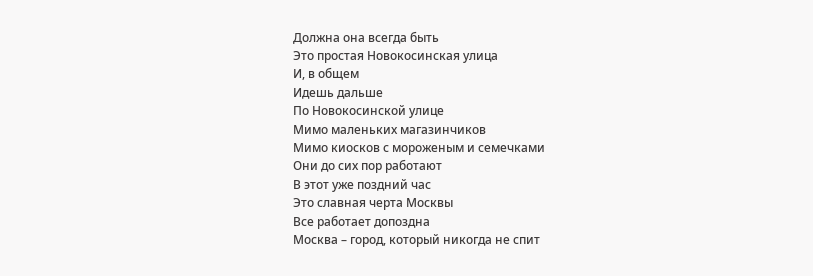Должна она всегда быть
Это простая Новокосинская улица
И, в общем
Идешь дальше
По Новокосинской улице
Мимо маленьких магазинчиков
Мимо киосков с мороженым и семечками
Они до сих пор работают
В этот уже поздний час
Это славная черта Москвы
Все работает допоздна
Москва – город, который никогда не спит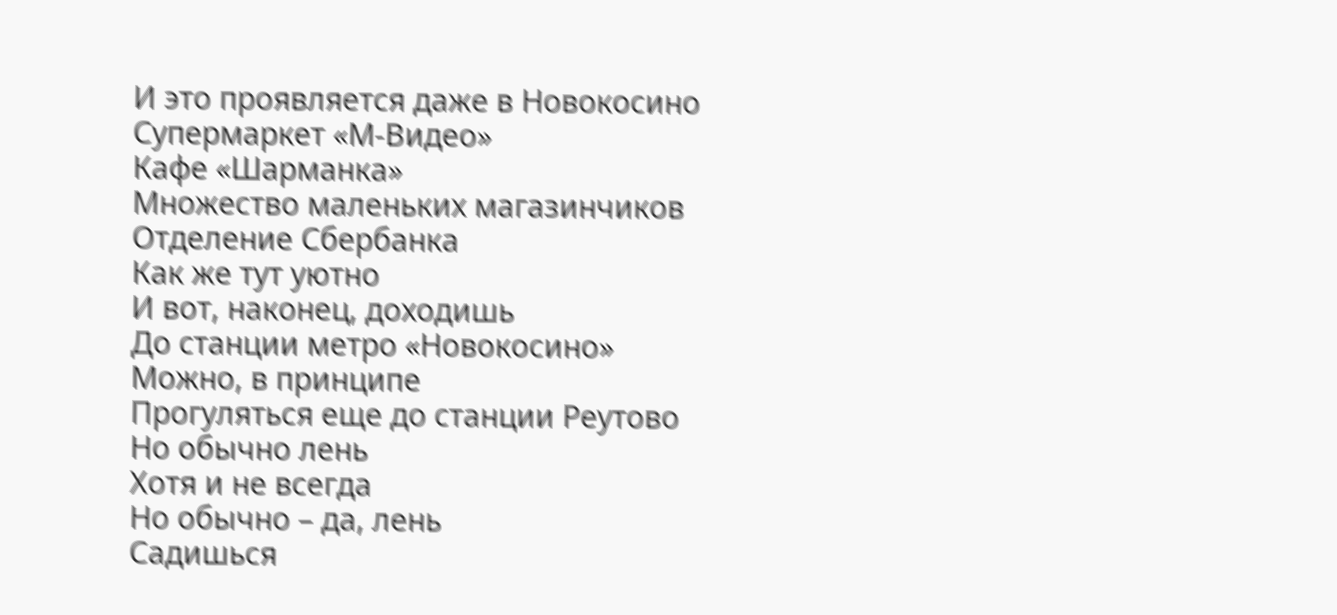И это проявляется даже в Новокосино
Супермаркет «М-Видео»
Кафе «Шарманка»
Множество маленьких магазинчиков
Отделение Сбербанка
Как же тут уютно
И вот, наконец, доходишь
До станции метро «Новокосино»
Можно, в принципе
Прогуляться еще до станции Реутово
Но обычно лень
Хотя и не всегда
Но обычно – да, лень
Садишься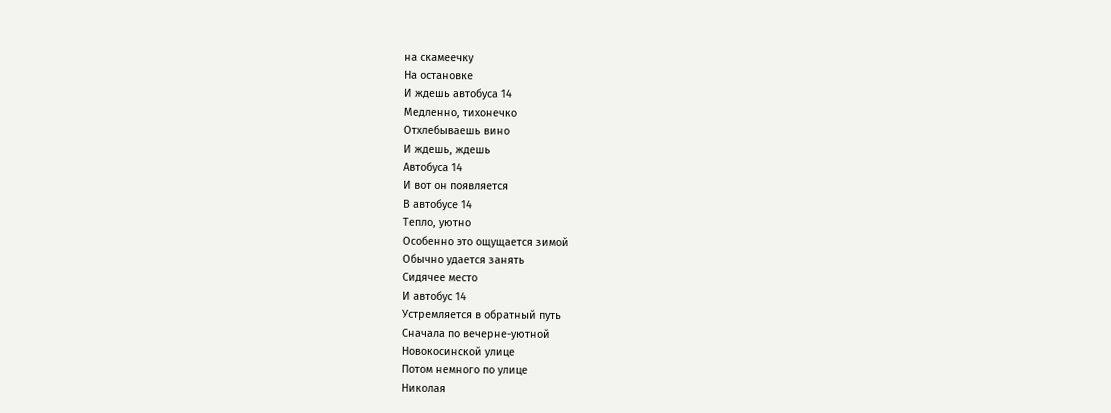на скамеечку
На остановке
И ждешь автобуса 14
Медленно, тихонечко
Отхлебываешь вино
И ждешь, ждешь
Автобуса 14
И вот он появляется
В автобусе 14
Тепло, уютно
Особенно это ощущается зимой
Обычно удается занять
Сидячее место
И автобус 14
Устремляется в обратный путь
Сначала по вечерне-уютной
Новокосинской улице
Потом немного по улице
Николая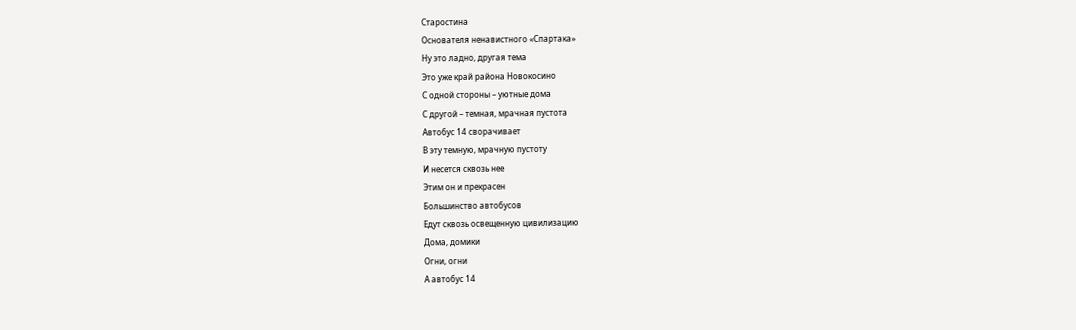Старостина
Основателя ненавистного «Спартака»
Ну это ладно, другая тема
Это уже край района Новокосино
С одной стороны – уютные дома
С другой – темная, мрачная пустота
Автобус 14 сворачивает
В эту темную, мрачную пустоту
И несется сквозь нее
Этим он и прекрасен
Большинство автобусов
Едут сквозь освещенную цивилизацию
Дома, домики
Огни, огни
А автобус 14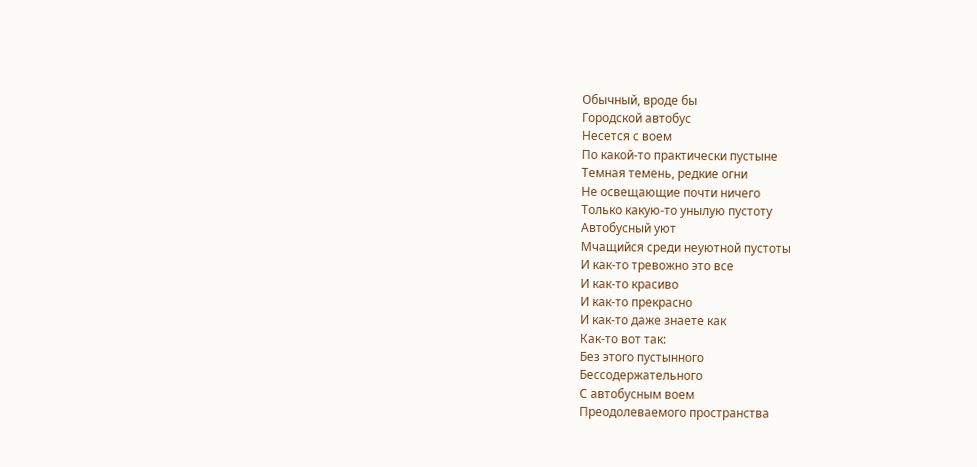Обычный, вроде бы
Городской автобус
Несется с воем
По какой-то практически пустыне
Темная темень, редкие огни
Не освещающие почти ничего
Только какую-то унылую пустоту
Автобусный уют
Мчащийся среди неуютной пустоты
И как-то тревожно это все
И как-то красиво
И как-то прекрасно
И как-то даже знаете как
Как-то вот так:
Без этого пустынного
Бессодержательного
С автобусным воем
Преодолеваемого пространства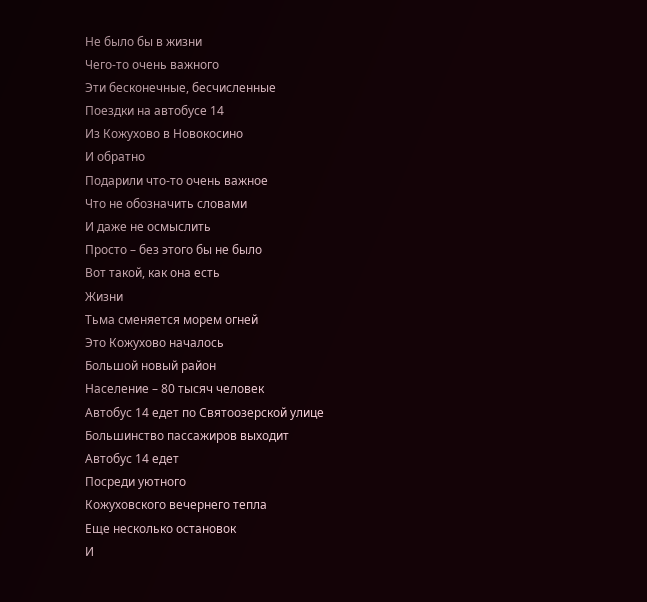Не было бы в жизни
Чего-то очень важного
Эти бесконечные, бесчисленные
Поездки на автобусе 14
Из Кожухово в Новокосино
И обратно
Подарили что-то очень важное
Что не обозначить словами
И даже не осмыслить
Просто – без этого бы не было
Вот такой, как она есть
Жизни
Тьма сменяется морем огней
Это Кожухово началось
Большой новый район
Население – 80 тысяч человек
Автобус 14 едет по Святоозерской улице
Большинство пассажиров выходит
Автобус 14 едет
Посреди уютного
Кожуховского вечернего тепла
Еще несколько остановок
И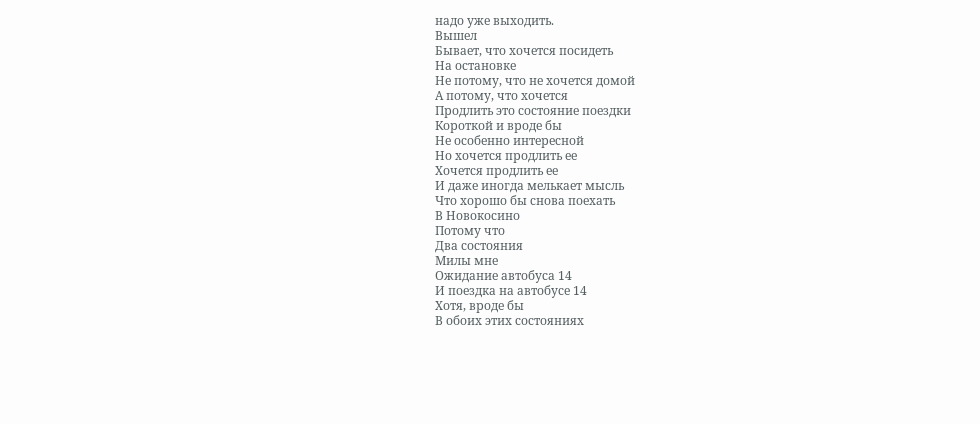надо уже выходить.
Вышел
Бывает, что хочется посидеть
На остановке
Не потому, что не хочется домой
А потому, что хочется
Продлить это состояние поездки
Короткой и вроде бы
Не особенно интересной
Но хочется продлить ее
Хочется продлить ее
И даже иногда мелькает мысль
Что хорошо бы снова поехать
В Новокосино
Потому что
Два состояния
Милы мне
Ожидание автобуса 14
И поездка на автобусе 14
Хотя, вроде бы
В обоих этих состояниях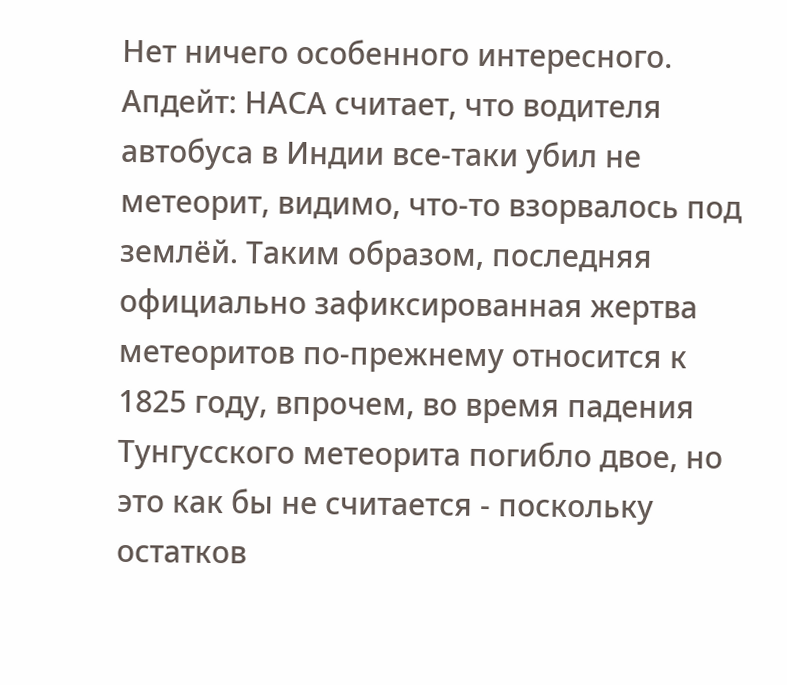Нет ничего особенного интересного.
Апдейт: НАСА считает, что водителя автобуса в Индии все-таки убил не метеорит, видимо, что-то взорвалось под землёй. Таким образом, последняя официально зафиксированная жертва метеоритов по-прежнему относится к 1825 году, впрочем, во время падения Тунгусского метеорита погибло двое, но это как бы не считается - поскольку остатков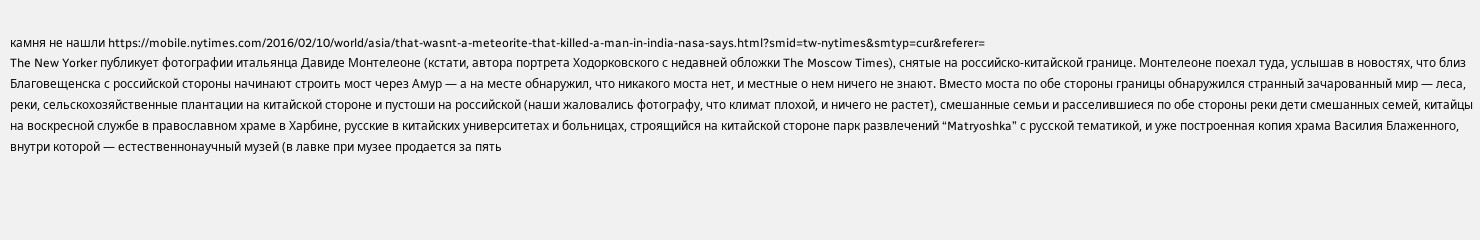камня не нашли https://mobile.nytimes.com/2016/02/10/world/asia/that-wasnt-a-meteorite-that-killed-a-man-in-india-nasa-says.html?smid=tw-nytimes&smtyp=cur&referer=
The New Yorker публикует фотографии итальянца Давиде Монтелеоне (кстати, автора портрета Ходорковского с недавней обложки The Moscow Times), снятые на российско-китайской границе. Монтелеоне поехал туда, услышав в новостях, что близ Благовещенска с российской стороны начинают строить мост через Амур — а на месте обнаружил, что никакого моста нет, и местные о нем ничего не знают. Вместо моста по обе стороны границы обнаружился странный зачарованный мир — леса, реки, сельскохозяйственные плантации на китайской стороне и пустоши на российской (наши жаловались фотографу, что климат плохой, и ничего не растет), смешанные семьи и расселившиеся по обе стороны реки дети смешанных семей, китайцы на воскресной службе в православном храме в Харбине, русские в китайских университетах и больницах, строящийся на китайской стороне парк развлечений “Matryoshka” с русской тематикой, и уже построенная копия храма Василия Блаженного, внутри которой — естественнонаучный музей (в лавке при музее продается за пять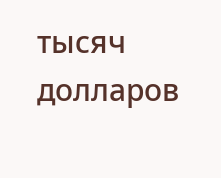тысяч долларов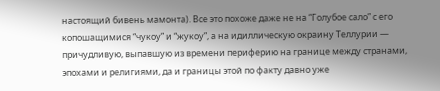настоящий бивень мамонта). Все это похоже даже не на “Голубое сало” с его копошащимися “чукоу” и “жукоу”, а на идиллическую окраину Теллурии — причудливую, выпавшую из времени периферию на границе между странами, эпохами и религиями, да и границы этой по факту давно уже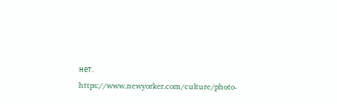нет.
https://www.newyorker.com/culture/photo-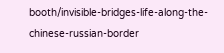booth/invisible-bridges-life-along-the-chinese-russian-border